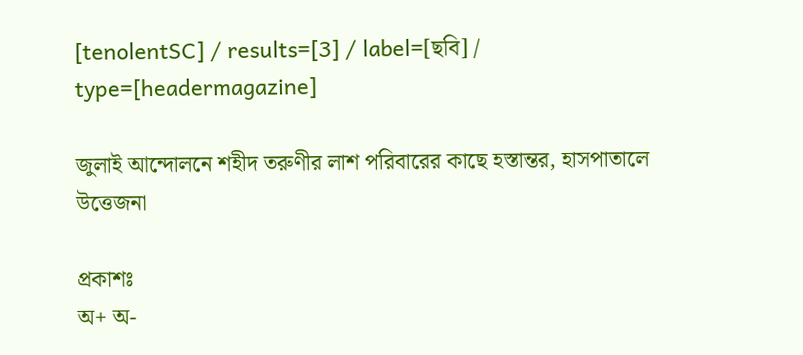[tenolentSC] / results=[3] / label=[ছবি] / type=[headermagazine]

জুলাই আন্দোলনে শহীদ তরুণীর লাশ পরিবারের কাছে হস্তান্তর, হাসপাতালে উত্তেজনা

প্রকাশঃ
অ+ অ-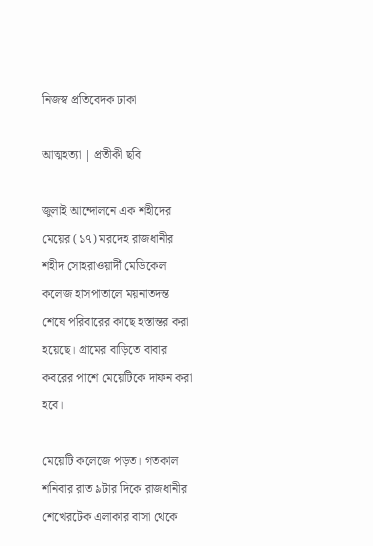নিজস্ব প্রতিবেদক ঢাকা

আত্মহত্যা | প্রতীকী ছবি

জুলাই আন্দোলনে এক শহীদের মেয়ের (১৭) মরদেহ রাজধানীর শহীদ সোহরাওয়ার্দী মেডিকেল কলেজ হাসপাতালে ময়নাতদন্ত শেষে পরিবারের কাছে হস্তান্তর করা হয়েছে। গ্রামের বাড়িতে বাবার কবরের পাশে মেয়েটিকে দাফন করা হবে।

মেয়েটি কলেজে পড়ত। গতকাল শনিবার রাত ৯টার দিকে রাজধানীর শেখেরটেক এলাকার বাসা থেকে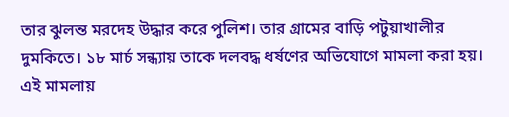তার ঝুলন্ত মরদেহ উদ্ধার করে পুলিশ। তার গ্রামের বাড়ি পটুয়াখালীর দুমকিতে। ১৮ মার্চ সন্ধ্যায় তাকে দলবদ্ধ ধর্ষণের অভিযোগে মামলা করা হয়। এই মামলায়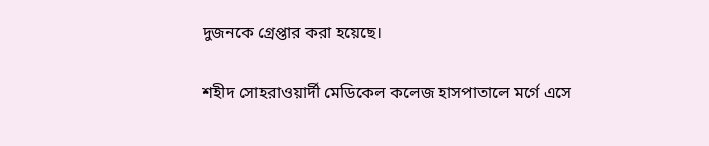দুজনকে গ্রেপ্তার করা হয়েছে।

শহীদ সোহরাওয়ার্দী মেডিকেল কলেজ হাসপাতালে মর্গে এসে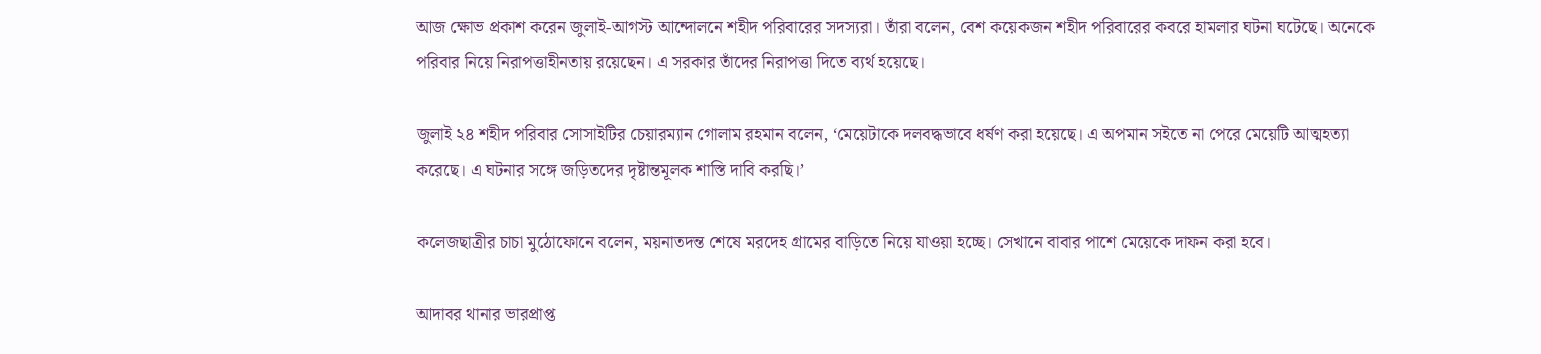আজ ক্ষোভ প্রকাশ করেন জুলাই-আগস্ট আন্দোলনে শহীদ পরিবারের সদস্যরা। তাঁরা বলেন, বেশ কয়েকজন শহীদ পরিবারের কবরে হামলার ঘটনা ঘটেছে। অনেকে পরিবার নিয়ে নিরাপত্তাহীনতায় রয়েছেন। এ সরকার তাঁদের নিরাপত্তা দিতে ব্যর্থ হয়েছে।

জুলাই ২৪ শহীদ পরিবার সোসাইটির চেয়ারম্যান গোলাম রহমান বলেন, ‘মেয়েটাকে দলবদ্ধভাবে ধর্ষণ করা হয়েছে। এ অপমান সইতে না পেরে মেয়েটি আত্মহত্যা করেছে। এ ঘটনার সঙ্গে জড়িতদের দৃষ্টান্তমূলক শাস্তি দাবি করছি।’

কলেজছাত্রীর চাচা মুঠোফোনে বলেন, ময়নাতদন্ত শেষে মরদেহ গ্রামের বাড়িতে নিয়ে যাওয়া হচ্ছে। সেখানে বাবার পাশে মেয়েকে দাফন করা হবে।

আদাবর থানার ভারপ্রাপ্ত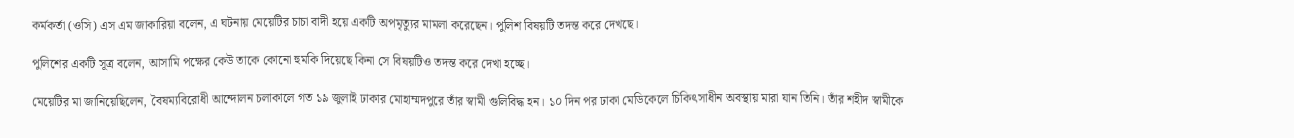কর্মকর্তা (ওসি) এস এম জাকারিয়া বলেন, এ ঘটনায় মেয়েটির চাচা বাদী হয়ে একটি অপমৃত্যুর মামলা করেছেন। পুলিশ বিষয়টি তদন্ত করে দেখছে।

পুলিশের একটি সূত্র বলেন, আসামি পক্ষের কেউ তাকে কোনো হুমকি দিয়েছে কিনা সে বিষয়টিও তদন্ত করে দেখা হচ্ছে।

মেয়েটির মা জানিয়েছিলেন, বৈষম্যবিরোধী আন্দোলন চলাকালে গত ১৯ জুলাই ঢাকার মোহাম্মদপুরে তাঁর স্বামী গুলিবিদ্ধ হন। ১০ দিন পর ঢাকা মেডিকেলে চিকিৎসাধীন অবস্থায় মারা যান তিনি। তাঁর শহীদ স্বামীকে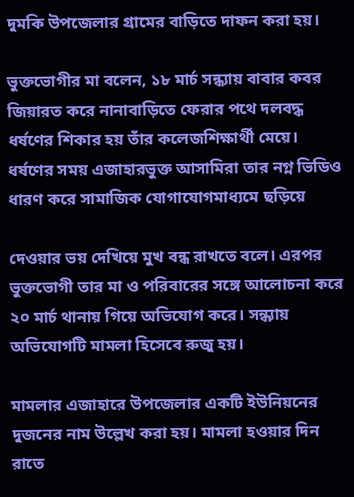দুমকি উপজেলার গ্রামের বাড়িতে দাফন করা হয়।

ভুক্তভোগীর মা বলেন, ১৮ মার্চ সন্ধ্যায় বাবার কবর জিয়ারত করে নানাবাড়িতে ফেরার পথে দলবদ্ধ ধর্ষণের শিকার হয় তাঁর কলেজশিক্ষার্থী মেয়ে। ধর্ষণের সময় এজাহারভুক্ত আসামিরা তার নগ্ন ভিডিও ধারণ করে সামাজিক যোগাযোগমাধ্যমে ছড়িয়ে

দেওয়ার ভয় দেখিয়ে মুখ বন্ধ রাখতে বলে। এরপর ভুক্তভোগী তার মা ও পরিবারের সঙ্গে আলোচনা করে ২০ মার্চ থানায় গিয়ে অভিযোগ করে। সন্ধ্যায় অভিযোগটি মামলা হিসেবে রুজু হয়।

মামলার এজাহারে উপজেলার একটি ইউনিয়নের দুজনের নাম উল্লেখ করা হয়। মামলা হওয়ার দিন রাতে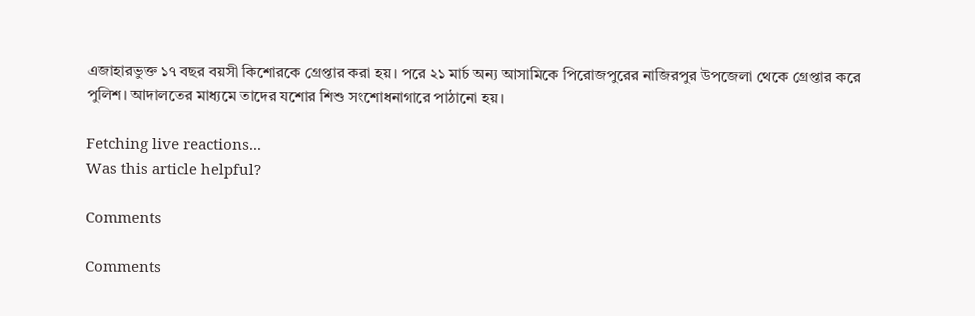এজাহারভুক্ত ১৭ বছর বয়সী কিশোরকে গ্রেপ্তার করা হয়। পরে ২১ মার্চ অন্য আসামিকে পিরোজপুরের নাজিরপুর উপজেলা থেকে গ্রেপ্তার করে পুলিশ। আদালতের মাধ্যমে তাদের যশোর শিশু সংশোধনাগারে পাঠানো হয়।

Fetching live reactions...
Was this article helpful?

Comments

Comments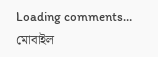Loading comments…
মোবাইল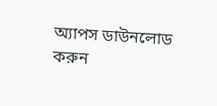অ্যাপস ডাউনলোড করুন